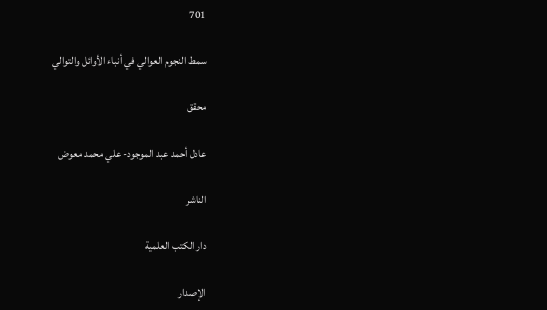701

سمط النجوم العوالي في أنباء الأوائل والتوالي

محقق

عادل أحمد عبد الموجود- علي محمد معوض

الناشر

دار الكتب العلمية

الإصدار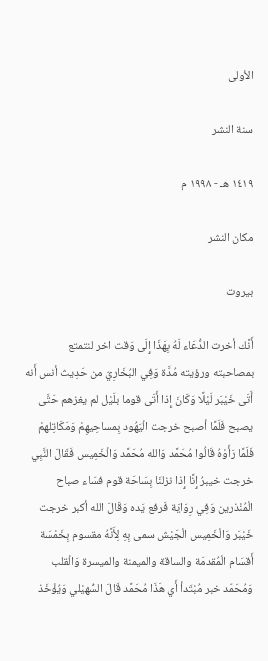الأولى

سنة النشر

١٤١٩ هـ - ١٩٩٨ م

مكان النشر

بيروت

أَنَّك أخرت الدُّعَاء لَهُ بِهَذَا إِلَى وَقت اخر لنتمتع بمصاحبته ورؤيته مُدَّة وَفِي البُخَارِيّ من حَدِيث أنس أَنه
أَتَى خَيْبَر لَيْلًا وَكَانَ إِذا أَتَى قوما بلَيْل لم يغزهم حَتَّى يصبح فَلَمَّا أصبح خرجت الْيَهُود بِمساحِيهِمْ وَمَكَاتِلهمْ فَلَمَّا رَأَوْهُ قَالُوا مُحَمَّد وَالله مُحَمَّد وَالْخَمِيس فَقَالَ النَّبِي
خرجت خيبرُ إِنَّا إِذا نزلنَا بِسَاحَة قوم فسَاء صباح الْمُنْذرين وَفِي رِوَايَة فَرفع يَده وَقَالَ الله أكبر خرجت خَيْبَر وَالْخَمِيس الْجَيْش سمى بِهِ لِأَنَّهُ مقسوم بِخَمْسَة أَقسَام الْمُقدمَة والساقة والميمنة والميسرة وَالْقلب وَمُحَمّد خبر مُبْتَدأ أَي هَذَا مُحَمَّد قَالَ السُّهيْلي وَيُؤْخَذ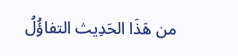من هَذَا الحَدِيث التفاؤُلُ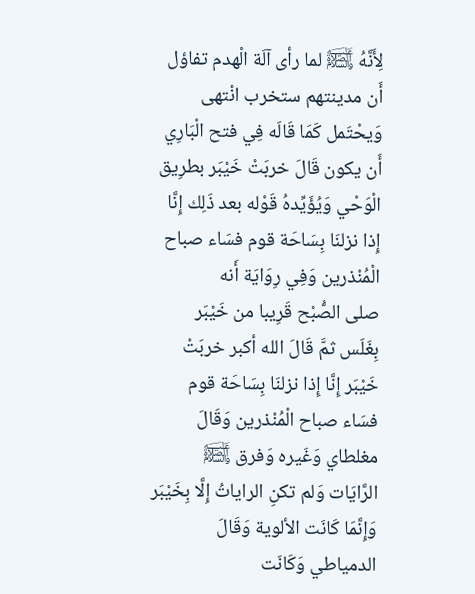لِأَنَّهُ ﵊ لما رأى آلَة الْهدم تفاؤل أَن مدينتهم ستخرب انْتهى وَيحْتَمل كَمَا قَالَه فِي فتح الْبَارِي أَن يكون قَالَ خربَتْ خَيْبَر بطرِيق الْوَحْي وَيُؤَيِّدهُ قَوْله بعد ذَلِك إِنَّا إِذا نزلنَا بِسَاحَة قوم فسَاء صباح الْمُنْذرين وَفِي رِوَايَة أَنه
صلى الصُّبْح قَرِيبا من خَيْبَر بِغَلَس ثمَّ قَالَ الله أكبر خربَتْ خَيْبَر إِنَّا إِذا نزلنَا بِسَاحَة قوم فسَاء صباح الْمُنْذرين وَقَالَ مغلطاي وَغَيره وَفرق ﵊ الرَّايَات وَلم تكنِ الراياتُ إِلَّا بِخَيْبَر وَإِنَّمَا كَانَت الألوية وَقَالَ الدمياطي وَكَانَت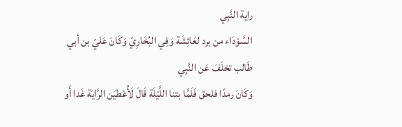راية النَّبِي
السَّوْدَاء من برد لعَائِشَة وَفِي البُخَارِيّ وَكَانَ عَليّ بن أبي طَالب تخلَفَ عَن النَّبِي
وَكَانَ رمدًا فلحق فَلَمَّا بتنا اللَّيْلَة قَالَ لَأُعْطيَن الرَّايَة غَدا أَو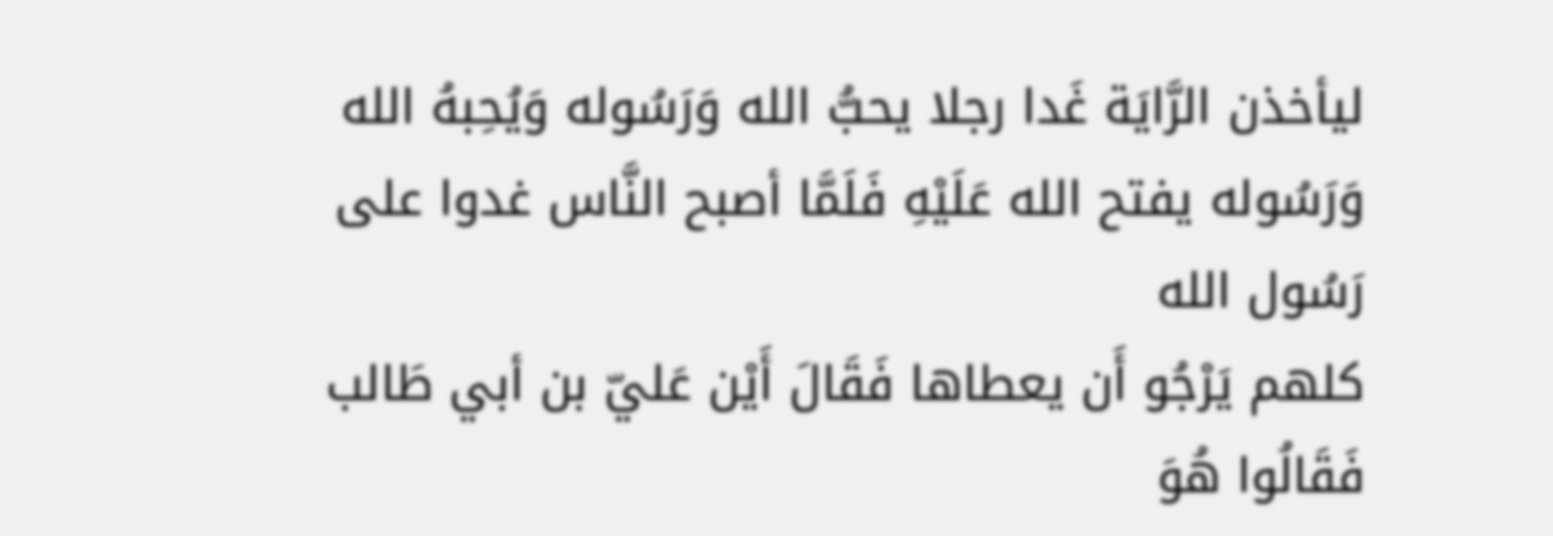ليأخذن الرَّايَة غَدا رجلا يحبُّ الله وَرَسُوله وَيُحِبهُ الله وَرَسُوله يفتح الله عَلَيْهِ فَلَمَّا أصبح النَّاس غدوا على رَسُول الله
كلهم يَرْجُو أَن يعطاها فَقَالَ أَيْن عَليّ بن أبي طَالب فَقَالُوا هُوَ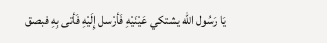يَا رَسُول الله يشتكي عَيْنَيْهِ فَأرْسل إِلَيْهِ فَأتى بِهِ فبصق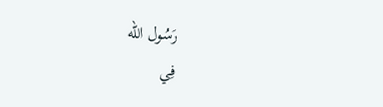رَسُول الله
فِي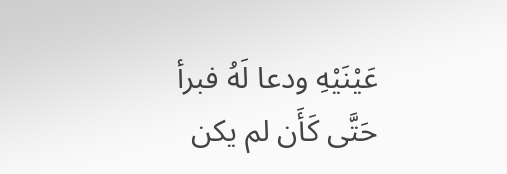عَيْنَيْهِ ودعا لَهُ فبرأ حَتَّى كَأَن لم يكن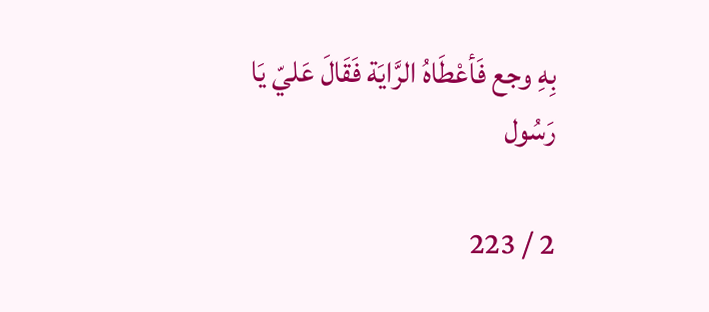بِهِ وجع فَأعْطَاهُ الرَّايَة فَقَالَ عَليّ يَا رَسُول

2 / 223